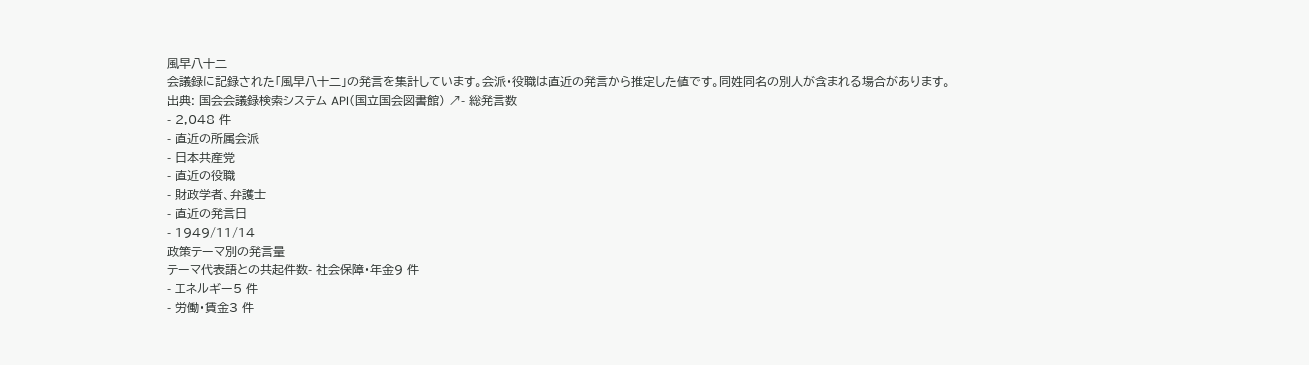風早八十二
会議録に記録された「風早八十二」の発言を集計しています。会派・役職は直近の発言から推定した値です。同姓同名の別人が含まれる場合があります。
出典: 国会会議録検索システム API(国立国会図書館) ↗- 総発言数
- 2,048 件
- 直近の所属会派
- 日本共産党
- 直近の役職
- 財政学者、弁護士
- 直近の発言日
- 1949/11/14
政策テーマ別の発言量
テーマ代表語との共起件数- 社会保障・年金9 件
- エネルギー5 件
- 労働・賃金3 件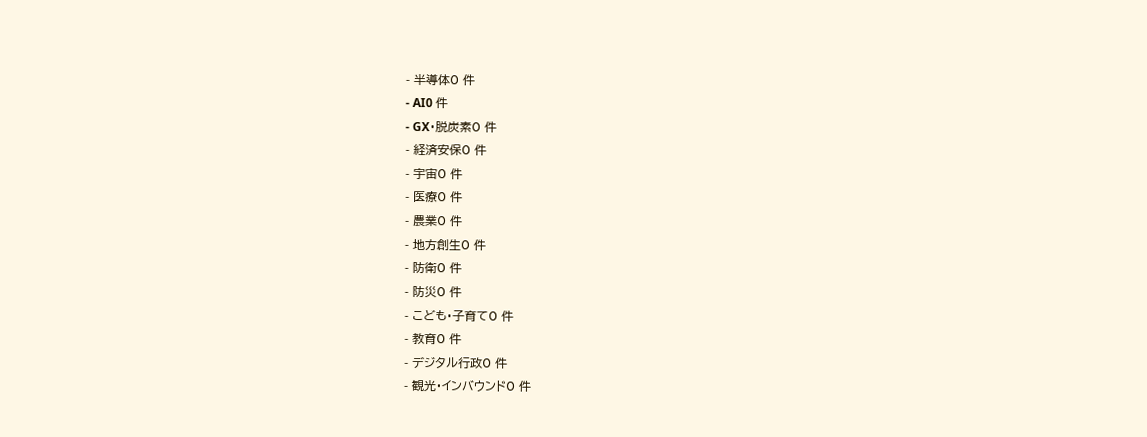- 半導体0 件
- AI0 件
- GX・脱炭素0 件
- 経済安保0 件
- 宇宙0 件
- 医療0 件
- 農業0 件
- 地方創生0 件
- 防衛0 件
- 防災0 件
- こども・子育て0 件
- 教育0 件
- デジタル行政0 件
- 観光・インバウンド0 件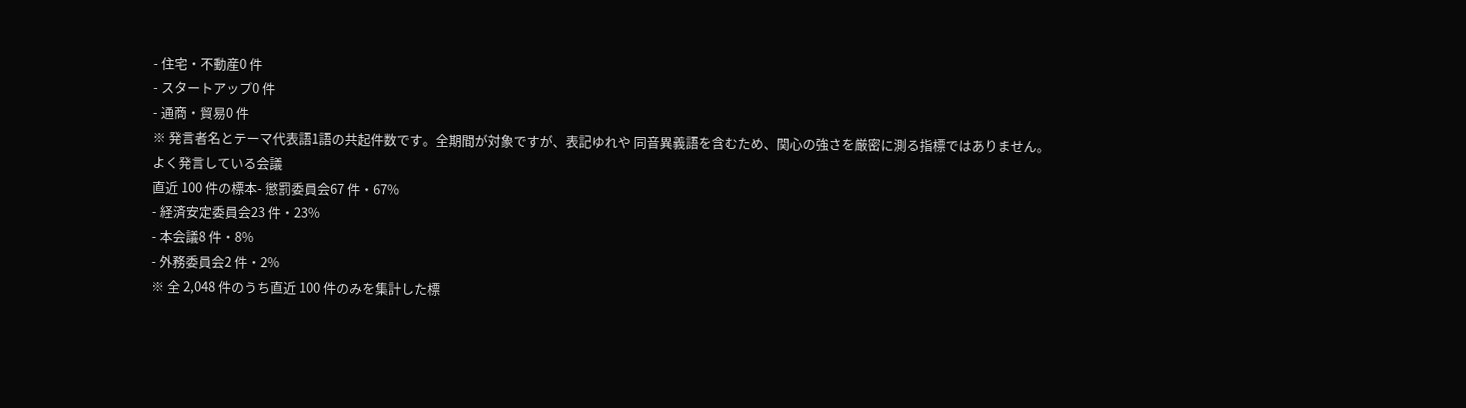- 住宅・不動産0 件
- スタートアップ0 件
- 通商・貿易0 件
※ 発言者名とテーマ代表語1語の共起件数です。全期間が対象ですが、表記ゆれや 同音異義語を含むため、関心の強さを厳密に測る指標ではありません。
よく発言している会議
直近 100 件の標本- 懲罰委員会67 件・67%
- 経済安定委員会23 件・23%
- 本会議8 件・8%
- 外務委員会2 件・2%
※ 全 2,048 件のうち直近 100 件のみを集計した標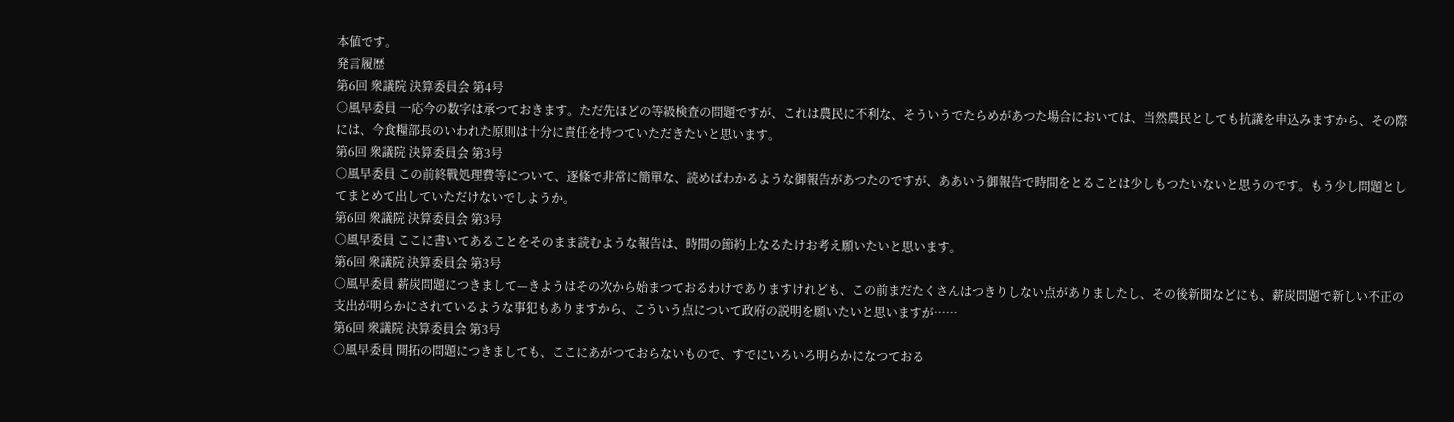本値です。
発言履歴
第6回 衆議院 決算委員会 第4号
○風早委員 一応今の数字は承つておきます。ただ先ほどの等級検査の問題ですが、これは農民に不利な、そういうでたらめがあつた場合においては、当然農民としても抗議を申込みますから、その際には、今食糧部長のいわれた原則は十分に責任を持つていただきたいと思います。
第6回 衆議院 決算委員会 第3号
○風早委員 この前終戰処理費等について、逐條で非常に簡單な、読めばわかるような御報告があつたのですが、ああいう御報告で時間をとることは少しもつたいないと思うのです。もう少し問題としてまとめて出していただけないでしようか。
第6回 衆議院 決算委員会 第3号
○風早委員 ここに書いてあることをそのまま読むような報告は、時間の節約上なるたけお考え願いたいと思います。
第6回 衆議院 決算委員会 第3号
○風早委員 薪炭問題につきまして—きようはその次から始まつておるわけでありますけれども、この前まだたくさんはつきりしない点がありましたし、その後新聞などにも、薪炭問題で新しい不正の支出が明らかにされているような事犯もありますから、こういう点について政府の説明を願いたいと思いますが……
第6回 衆議院 決算委員会 第3号
○風早委員 開拓の問題につきましても、ここにあがつておらないもので、すでにいろいろ明らかになつておる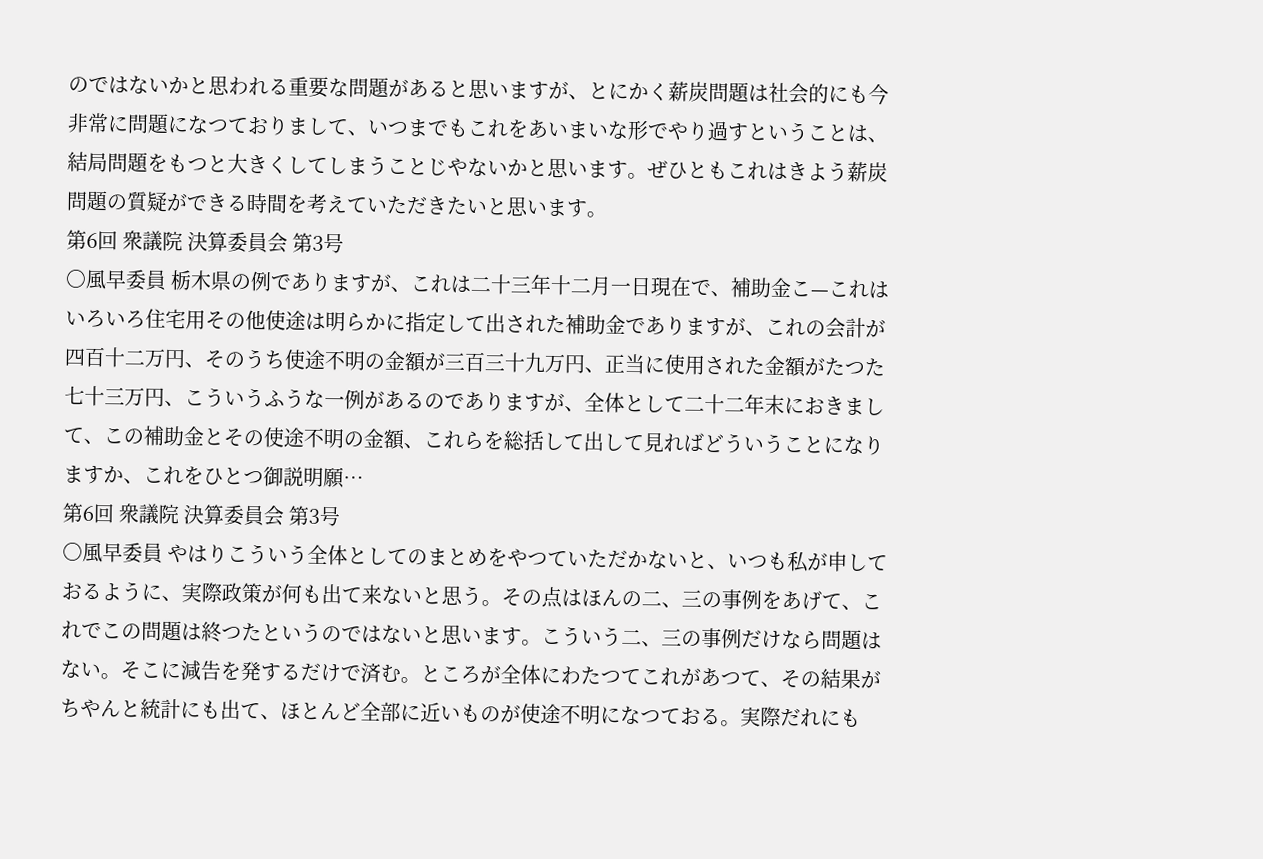のではないかと思われる重要な問題があると思いますが、とにかく薪炭問題は社会的にも今非常に問題になつておりまして、いつまでもこれをあいまいな形でやり過すということは、結局問題をもつと大きくしてしまうことじやないかと思います。ぜひともこれはきよう薪炭問題の質疑ができる時間を考えていただきたいと思います。
第6回 衆議院 決算委員会 第3号
○風早委員 栃木県の例でありますが、これは二十三年十二月一日現在で、補助金こ—これはいろいろ住宅用その他使途は明らかに指定して出された補助金でありますが、これの会計が四百十二万円、そのうち使途不明の金額が三百三十九万円、正当に使用された金額がたつた七十三万円、こういうふうな一例があるのでありますが、全体として二十二年末におきまして、この補助金とその使途不明の金額、これらを総括して出して見ればどういうことになりますか、これをひとつ御説明願…
第6回 衆議院 決算委員会 第3号
○風早委員 やはりこういう全体としてのまとめをやつていただかないと、いつも私が申しておるように、実際政策が何も出て来ないと思う。その点はほんの二、三の事例をあげて、これでこの問題は終つたというのではないと思います。こういう二、三の事例だけなら問題はない。そこに減告を発するだけで済む。ところが全体にわたつてこれがあつて、その結果がちやんと統計にも出て、ほとんど全部に近いものが使途不明になつておる。実際だれにも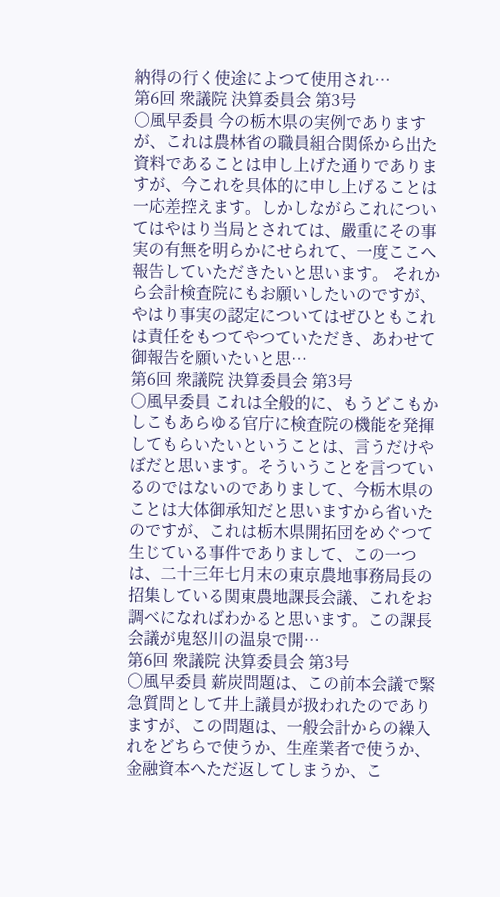納得の行く使途によつて使用され…
第6回 衆議院 決算委員会 第3号
○風早委員 今の栃木県の実例でありますが、これは農林省の職員組合関係から出た資料であることは申し上げた通りでありますが、今これを具体的に申し上げることは一応差控えます。しかしながらこれについてはやはり当局とされては、嚴重にその事実の有無を明らかにせられて、一度ここへ報告していただきたいと思います。 それから会計検査院にもお願いしたいのですが、やはり事実の認定についてはぜひともこれは責任をもつてやつていただき、あわせて御報告を願いたいと思…
第6回 衆議院 決算委員会 第3号
○風早委員 これは全般的に、もうどこもかしこもあらゆる官庁に検査院の機能を発揮してもらいたいということは、言うだけやぼだと思います。そういうことを言つているのではないのでありまして、今栃木県のことは大体御承知だと思いますから省いたのですが、これは栃木県開拓団をめぐつて生じている事件でありまして、この一つは、二十三年七月末の東京農地事務局長の招集している関東農地課長会議、これをお調べになればわかると思います。この課長会議が鬼怒川の温泉で開…
第6回 衆議院 決算委員会 第3号
○風早委員 薪炭問題は、この前本会議で緊急質問として井上議員が扱われたのでありますが、この問題は、一般会計からの繰入れをどちらで使うか、生産業者で使うか、金融資本へただ返してしまうか、こ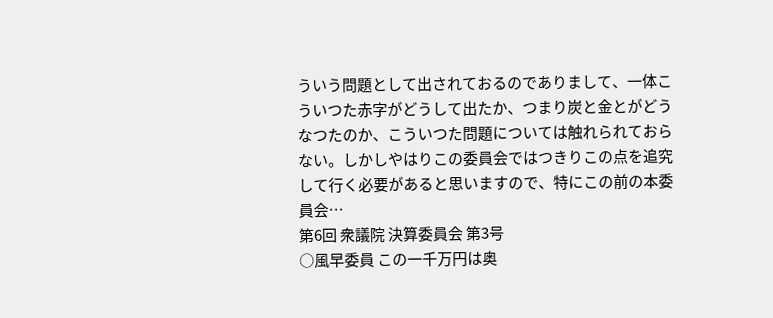ういう問題として出されておるのでありまして、一体こういつた赤字がどうして出たか、つまり炭と金とがどうなつたのか、こういつた問題については触れられておらない。しかしやはりこの委員会ではつきりこの点を追究して行く必要があると思いますので、特にこの前の本委員会…
第6回 衆議院 決算委員会 第3号
○風早委員 この一千万円は奥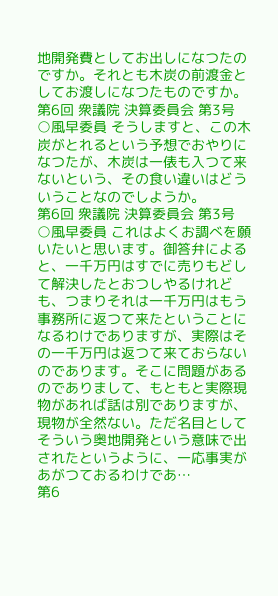地開発費としてお出しになつたのですか。それとも木炭の前渡金としてお渡しになつたものですか。
第6回 衆議院 決算委員会 第3号
○風早委員 そうしますと、この木炭がとれるという予想でおやりになつたが、木炭は一俵も入つて来ないという、その食い違いはどういうことなのでしようか。
第6回 衆議院 決算委員会 第3号
○風早委員 これはよくお調べを願いたいと思います。御答弁によると、一千万円はすでに売りもどして解決したとおつしやるけれども、つまりそれは一千万円はもう事務所に返つて来たということになるわけでありますが、実際はその一千万円は返つて来ておらないのであります。そこに問題があるのでありまして、もともと実際現物があれば話は別でありますが、現物が全然ない。ただ名目としてそういう奥地開発という意味で出されたというように、一応事実があがつておるわけであ…
第6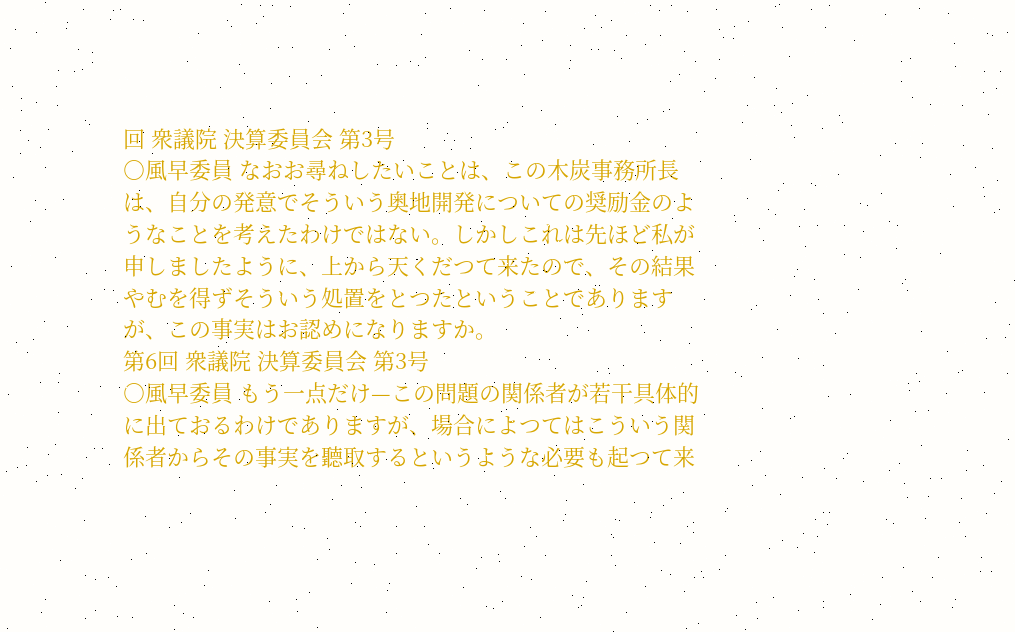回 衆議院 決算委員会 第3号
○風早委員 なおお尋ねしたいことは、この木炭事務所長は、自分の発意でそういう奥地開発についての奨励金のようなことを考えたわけではない。しかしこれは先ほど私が申しましたように、上から天くだつて来たので、その結果やむを得ずそういう処置をとつたということでありますが、この事実はお認めになりますか。
第6回 衆議院 決算委員会 第3号
○風早委員 もう一点だけ—この問題の関係者が若干具体的に出ておるわけでありますが、場合によつてはこういう関係者からその事実を聽取するというような必要も起つて来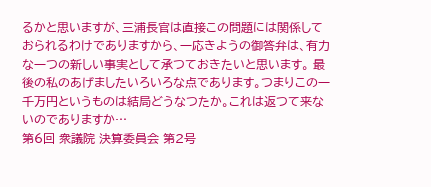るかと思いますが、三浦長官は直接この問題には関係しておられるわけでありますから、一応きようの御答弁は、有力な一つの新しい事実として承つておきたいと思います。 最後の私のあげましたいろいろな点であります。つまりこの一千万円というものは結局どうなつたか。これは返つて来ないのでありますか…
第6回 衆議院 決算委員会 第2号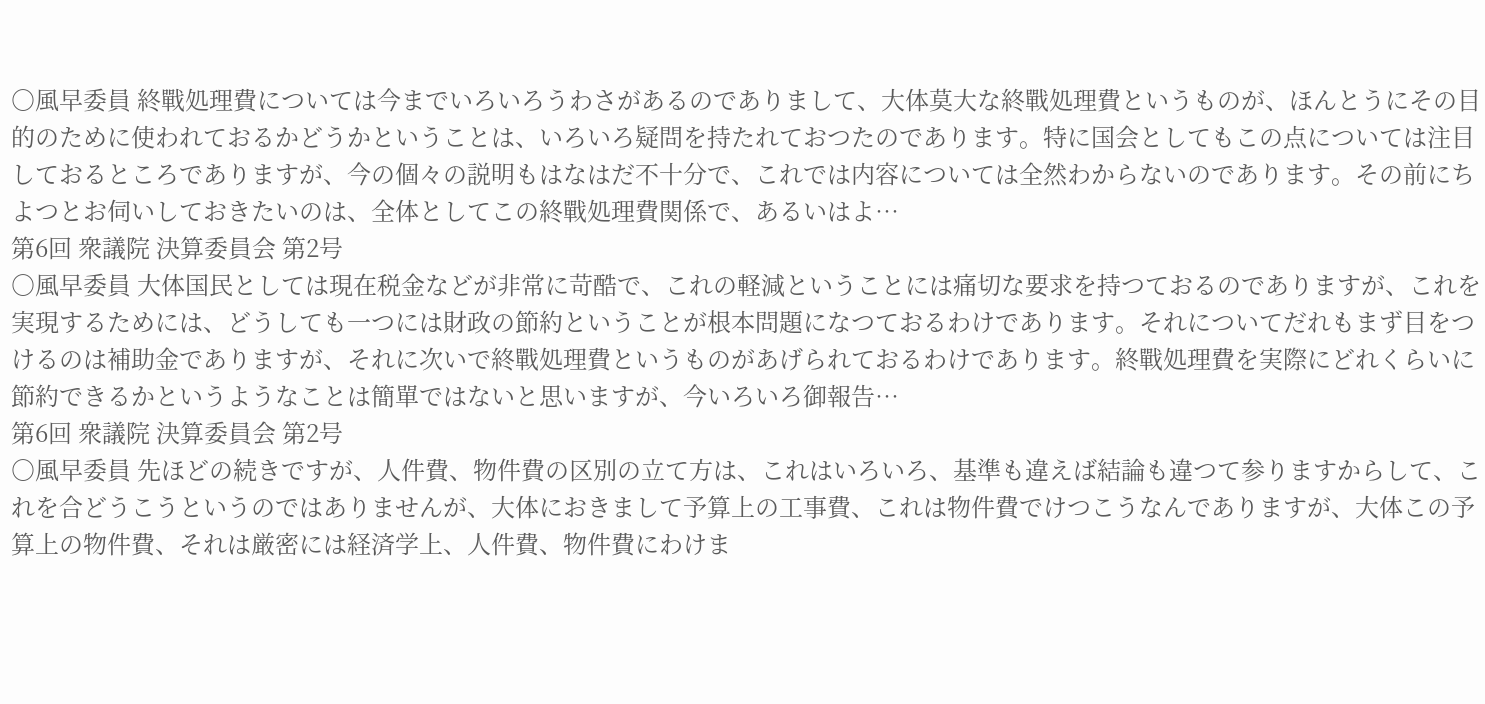○風早委員 終戰処理費については今までいろいろうわさがあるのでありまして、大体莫大な終戰処理費というものが、ほんとうにその目的のために使われておるかどうかということは、いろいろ疑問を持たれておつたのであります。特に国会としてもこの点については注目しておるところでありますが、今の個々の説明もはなはだ不十分で、これでは内容については全然わからないのであります。その前にちよつとお伺いしておきたいのは、全体としてこの終戰処理費関係で、あるいはよ…
第6回 衆議院 決算委員会 第2号
○風早委員 大体国民としては現在税金などが非常に苛酷で、これの軽減ということには痛切な要求を持つておるのでありますが、これを実現するためには、どうしても一つには財政の節約ということが根本問題になつておるわけであります。それについてだれもまず目をつけるのは補助金でありますが、それに次いで終戰処理費というものがあげられておるわけであります。終戰処理費を実際にどれくらいに節約できるかというようなことは簡單ではないと思いますが、今いろいろ御報告…
第6回 衆議院 決算委員会 第2号
○風早委員 先ほどの続きですが、人件費、物件費の区別の立て方は、これはいろいろ、基準も違えば結論も違つて参りますからして、これを合どうこうというのではありませんが、大体におきまして予算上の工事費、これは物件費でけつこうなんでありますが、大体この予算上の物件費、それは厳密には経済学上、人件費、物件費にわけま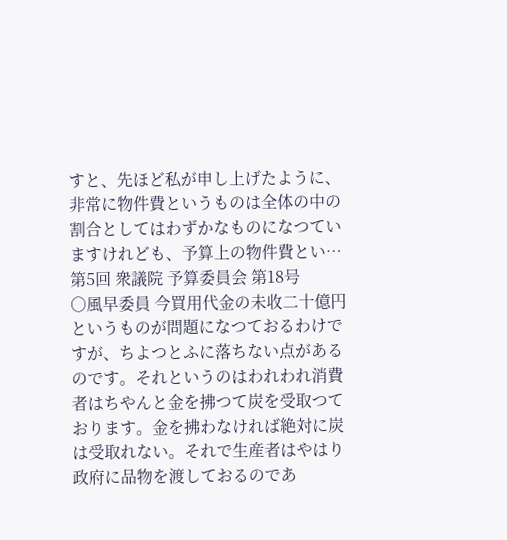すと、先ほど私が申し上げたように、非常に物件費というものは全体の中の割合としてはわずかなものになつていますけれども、予算上の物件費とい…
第5回 衆議院 予算委員会 第18号
○風早委員 今買用代金の未收二十億円というものが問題になつておるわけですが、ちよつとふに落ちない点があるのです。それというのはわれわれ消費者はちやんと金を拂つて炭を受取つております。金を拂わなければ絶対に炭は受取れない。それで生産者はやはり政府に品物を渡しておるのであ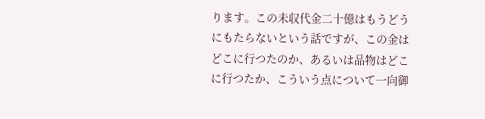ります。この未収代金二十億はもうどうにもたらないという話ですが、この金はどこに行つたのか、あるいは品物はどこに行つたか、こういう点について一向御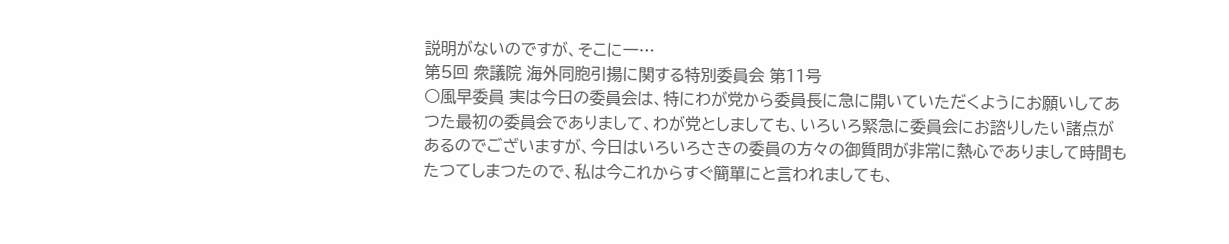説明がないのですが、そこに一…
第5回 衆議院 海外同胞引揚に関する特別委員会 第11号
○風早委員 実は今日の委員会は、特にわが党から委員長に急に開いていただくようにお願いしてあつた最初の委員会でありまして、わが党としましても、いろいろ緊急に委員会にお諮りしたい諸点があるのでございますが、今日はいろいろさきの委員の方々の御質問が非常に熱心でありまして時間もたつてしまつたので、私は今これからすぐ簡單にと言われましても、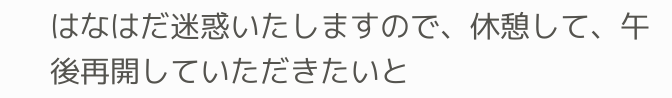はなはだ迷惑いたしますので、休憩して、午後再開していただきたいと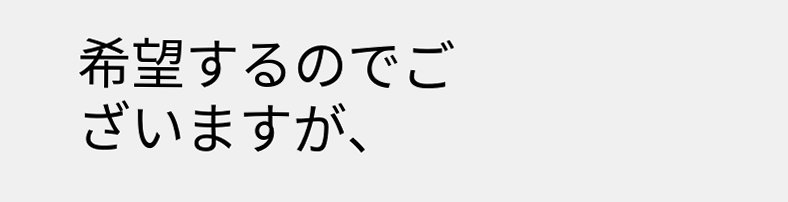希望するのでございますが、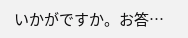いかがですか。お答…